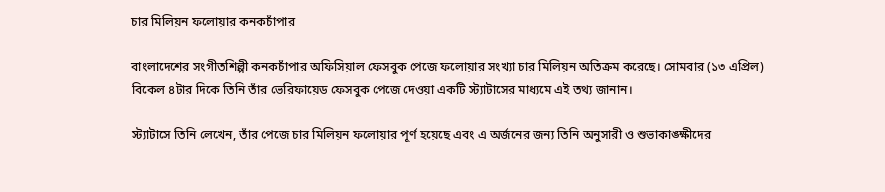চার মিলিয়ন ফলোয়ার কনকচাঁপার

বাংলাদেশের সংগীতশিল্পী কনকচাঁপার অফিসিয়াল ফেসবুক পেজে ফলোয়ার সংখ্যা চার মিলিয়ন অতিক্রম করেছে। সোমবার (১৩ এপ্রিল) বিকেল ৪টার দিকে তিনি তাঁর ভেরিফায়েড ফেসবুক পেজে দেওয়া একটি স্ট্যাটাসের মাধ্যমে এই তথ্য জানান।

স্ট্যাটাসে তিনি লেখেন, তাঁর পেজে চার মিলিয়ন ফলোয়ার পূর্ণ হয়েছে এবং এ অর্জনের জন্য তিনি অনুসারী ও শুভাকাঙ্ক্ষীদের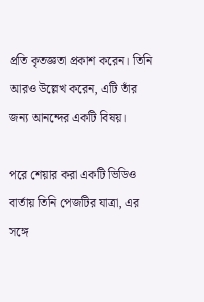প্রতি কৃতজ্ঞতা প্রকাশ করেন। তিনি আরও উল্লেখ করেন, এটি তাঁর জন্য আনন্দের একটি বিষয়।

পরে শেয়ার করা একটি ভিডিও বার্তায় তিনি পেজটির যাত্রা, এর সঙ্গে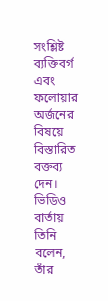সংশ্লিষ্ট ব্যক্তিবর্গ এবং ফলোয়ার অর্জনের বিষয়ে বিস্তারিত বক্তব্য দেন। ভিডিও বার্তায় তিনি বলেন, তাঁর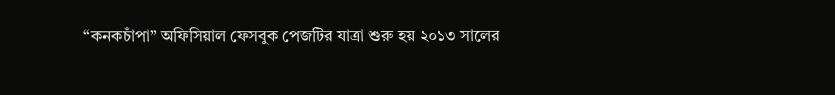“কনকচাঁপা” অফিসিয়াল ফেসবুক পেজটির যাত্রা শুরু হয় ২০১৩ সালের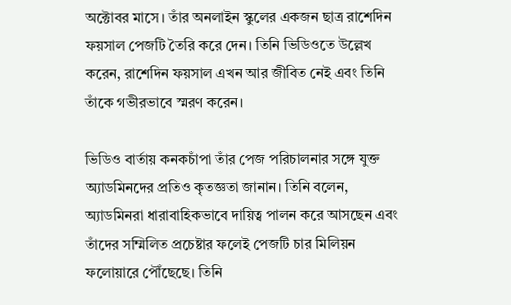অক্টোবর মাসে। তাঁর অনলাইন স্কুলের একজন ছাত্র রাশেদিন ফয়সাল পেজটি তৈরি করে দেন। তিনি ভিডিওতে উল্লেখ করেন, রাশেদিন ফয়সাল এখন আর জীবিত নেই এবং তিনি তাঁকে গভীরভাবে স্মরণ করেন।

ভিডিও বার্তায় কনকচাঁপা তাঁর পেজ পরিচালনার সঙ্গে যুক্ত অ্যাডমিনদের প্রতিও কৃতজ্ঞতা জানান। তিনি বলেন, অ্যাডমিনরা ধারাবাহিকভাবে দায়িত্ব পালন করে আসছেন এবং তাঁদের সম্মিলিত প্রচেষ্টার ফলেই পেজটি চার মিলিয়ন ফলোয়ারে পৌঁছেছে। তিনি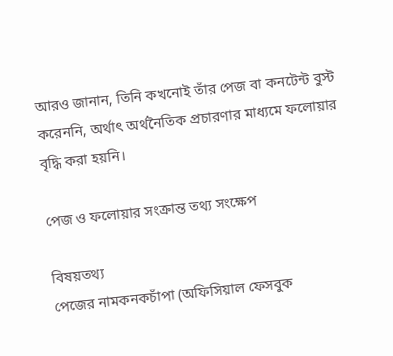আরও জানান, তিনি কখনোই তাঁর পেজ বা কনটেন্ট বুস্ট করেননি, অর্থাৎ অর্থনৈতিক প্রচারণার মাধ্যমে ফলোয়ার বৃদ্ধি করা হয়নি।

পেজ ও ফলোয়ার সংক্রান্ত তথ্য সংক্ষেপ

বিষয়তথ্য
পেজের নামকনকচাঁপা (অফিসিয়াল ফেসবুক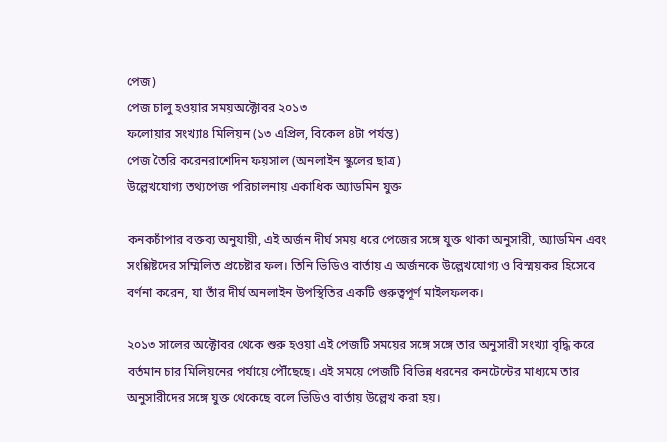পেজ)
পেজ চালু হওয়ার সময়অক্টোবর ২০১৩
ফলোয়ার সংখ্যা৪ মিলিয়ন (১৩ এপ্রিল, বিকেল ৪টা পর্যন্ত)
পেজ তৈরি করেনরাশেদিন ফয়সাল (অনলাইন স্কুলের ছাত্র)
উল্লেখযোগ্য তথ্যপেজ পরিচালনায় একাধিক অ্যাডমিন যুক্ত

কনকচাঁপার বক্তব্য অনুযায়ী, এই অর্জন দীর্ঘ সময় ধরে পেজের সঙ্গে যুক্ত থাকা অনুসারী, অ্যাডমিন এবং সংশ্লিষ্টদের সম্মিলিত প্রচেষ্টার ফল। তিনি ভিডিও বার্তায় এ অর্জনকে উল্লেখযোগ্য ও বিস্ময়কর হিসেবে বর্ণনা করেন, যা তাঁর দীর্ঘ অনলাইন উপস্থিতির একটি গুরুত্বপূর্ণ মাইলফলক।

২০১৩ সালের অক্টোবর থেকে শুরু হওয়া এই পেজটি সময়ের সঙ্গে সঙ্গে তার অনুসারী সংখ্যা বৃদ্ধি করে বর্তমান চার মিলিয়নের পর্যায়ে পৌঁছেছে। এই সময়ে পেজটি বিভিন্ন ধরনের কনটেন্টের মাধ্যমে তার অনুসারীদের সঙ্গে যুক্ত থেকেছে বলে ভিডিও বার্তায় উল্লেখ করা হয়।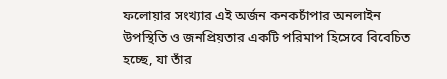ফলোয়ার সংখ্যার এই অর্জন কনকচাঁপার অনলাইন উপস্থিতি ও জনপ্রিয়তার একটি পরিমাপ হিসেবে বিবেচিত হচ্ছে, যা তাঁর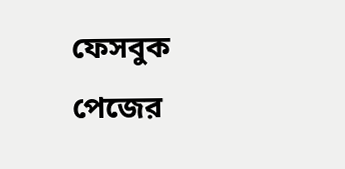ফেসবুক পেজের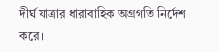দীর্ঘ যাত্রার ধারাবাহিক অগ্রগতি নির্দেশ করে।